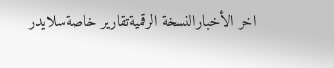اخر الأخبارالنسخة الرقميةتقارير خاصةسلايدر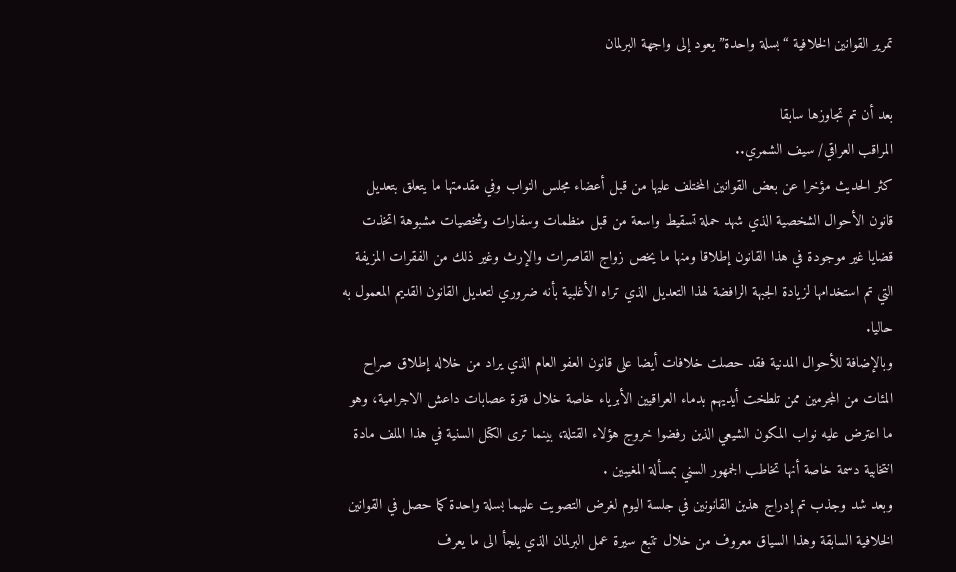تمرير القوانين الخلافية “بسلة واحدة” يعود إلى واجهة البرلمان

بعد أن تم تجاوزها سابقا
المراقب العراقي/ سيف الشمري..
كثر الحديث مؤخرا عن بعض القوانين المختلف عليها من قبل أعضاء مجلس النواب وفي مقدمتها ما يتعلق بتعديل قانون الأحوال الشخصية الذي شهد حملة تسقيط واسعة من قبل منظمات وسفارات وشخصيات مشبوهة اتخذت قضايا غير موجودة في هذا القانون إطلاقا ومنها ما يخص زواج القاصرات والإرث وغير ذلك من الفقرات المزيفة التي تم استخدامها لزيادة الجبهة الرافضة لهذا التعديل الذي تراه الأغلبية بأنه ضروري لتعديل القانون القديم المعمول به حاليا.
وبالإضافة للأحوال المدنية فقد حصلت خلافات أيضا على قانون العفو العام الذي يراد من خلاله إطلاق صراح المئات من المجرمين ممن تلطخت أيديهم بدماء العراقيين الأبرياء خاصة خلال فترة عصابات داعش الاجرامية، وهو ما اعترض عليه نواب المكون الشيعي الذين رفضوا خروج هؤلاء القتلة، بينما ترى الكتل السنية في هذا الملف مادة انتخابية دسمة خاصة أنها تخاطب الجمهور السني بمسألة المغيبين .
وبعد شد وجذب تم إدراج هذين القانونين في جلسة اليوم لغرض التصويت عليهما بسلة واحدة كما حصل في القوانين الخلافية السابقة وهذا السياق معروف من خلال تتبع سيرة عمل البرلمان الذي يلجأ الى ما يعرف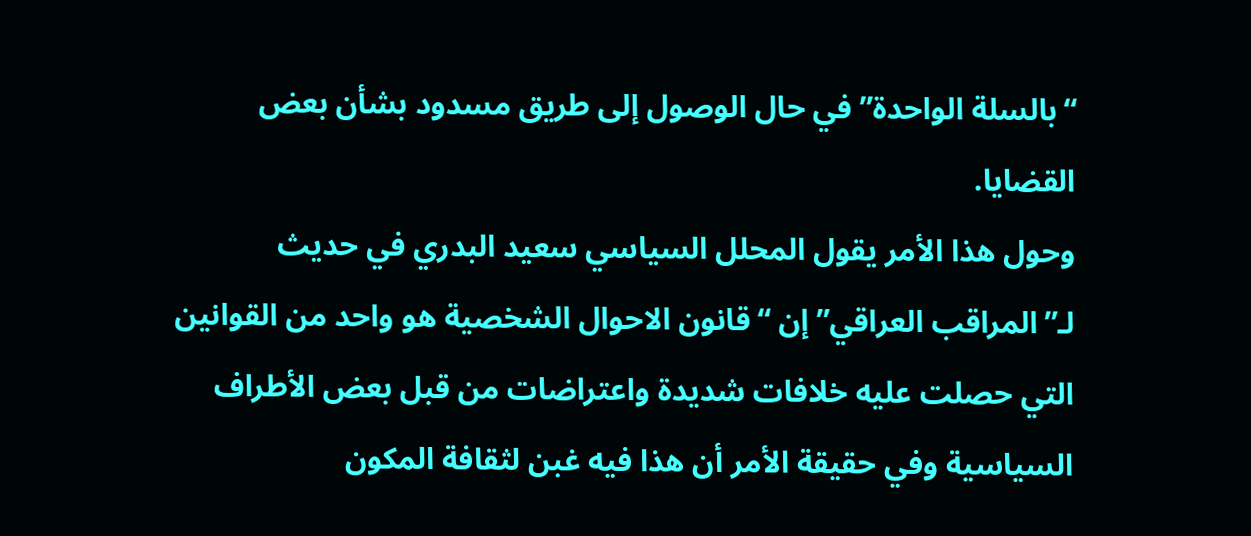“بالسلة الواحدة” في حال الوصول إلى طريق مسدود بشأن بعض القضايا.
وحول هذا الأمر يقول المحلل السياسي سعيد البدري في حديث لـ”المراقب العراقي” إن “قانون الاحوال الشخصية هو واحد من القوانين التي حصلت عليه خلافات شديدة واعتراضات من قبل بعض الأطراف السياسية وفي حقيقة الأمر أن هذا فيه غبن لثقافة المكون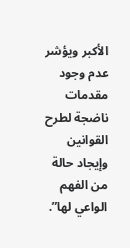الأكبر ويؤشر عدم وجود مقدمات ناضجة لطرح القوانين وإيجاد حالة من الفهم الواعي لها”.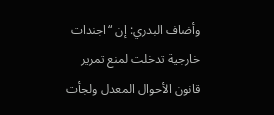وأضاف البدري: إن “اجندات خارجية تدخلت لمنع تمرير قانون الأحوال المعدل ولجأت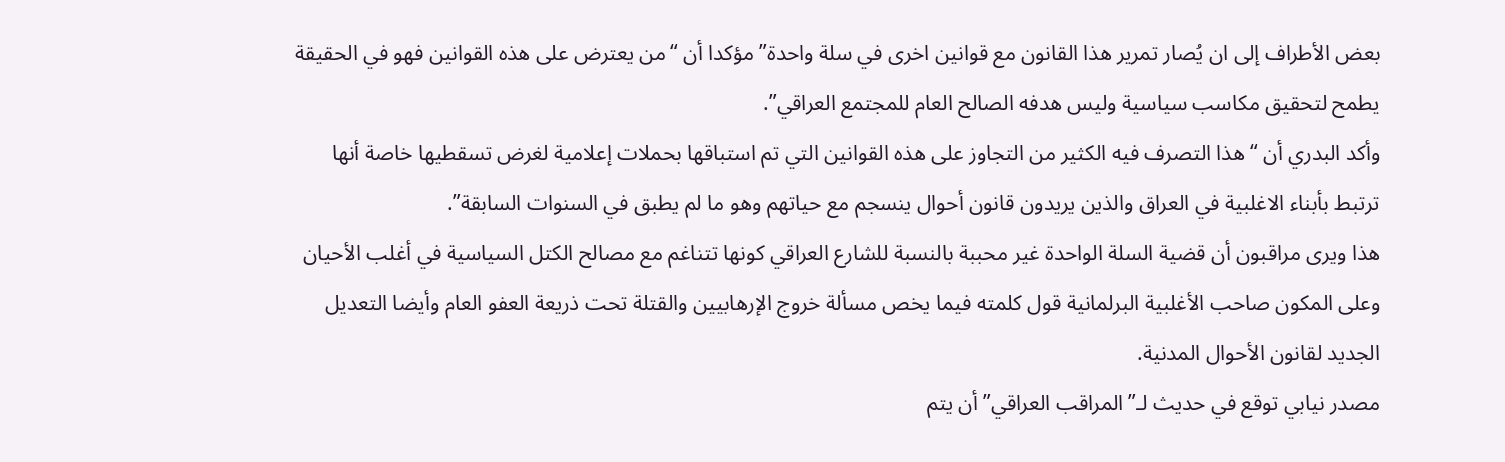بعض الأطراف إلى ان يُصار تمرير هذا القانون مع قوانين اخرى في سلة واحدة” مؤكدا أن “من يعترض على هذه القوانين فهو في الحقيقة يطمح لتحقيق مكاسب سياسية وليس هدفه الصالح العام للمجتمع العراقي”.
وأكد البدري أن “هذا التصرف فيه الكثير من التجاوز على هذه القوانين التي تم استباقها بحملات إعلامية لغرض تسقطيها خاصة أنها ترتبط بأبناء الاغلبية في العراق والذين يريدون قانون أحوال ينسجم مع حياتهم وهو ما لم يطبق في السنوات السابقة”.
هذا ويرى مراقبون أن قضية السلة الواحدة غير محببة بالنسبة للشارع العراقي كونها تتناغم مع مصالح الكتل السياسية في أغلب الأحيان وعلى المكون صاحب الأغلبية البرلمانية قول كلمته فيما يخص مسألة خروج الإرهابيين والقتلة تحت ذريعة العفو العام وأيضا التعديل الجديد لقانون الأحوال المدنية.
مصدر نيابي توقع في حديث لـ”المراقب العراقي” أن يتم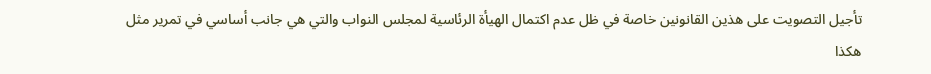تأجيل التصويت على هذين القانونين خاصة في ظل عدم اكتمال الهيأة الرئاسية لمجلس النواب والتي هي جانب أساسي في تمرير مثل هكذا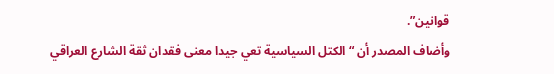قوانين”.
وأضاف المصدر أن “الكتل السياسية تعي جيدا معنى فقدان ثقة الشارع العراقي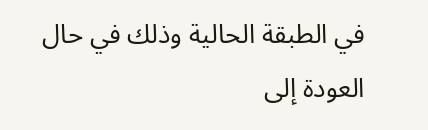في الطبقة الحالية وذلك في حال العودة إلى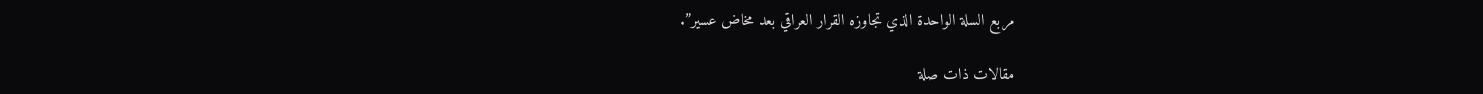مربع السلة الواحدة الذي تجاوزه القرار العراقي بعد مخاض عسير”.

مقالات ذات صلة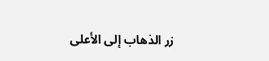زر الذهاب إلى الأعلى